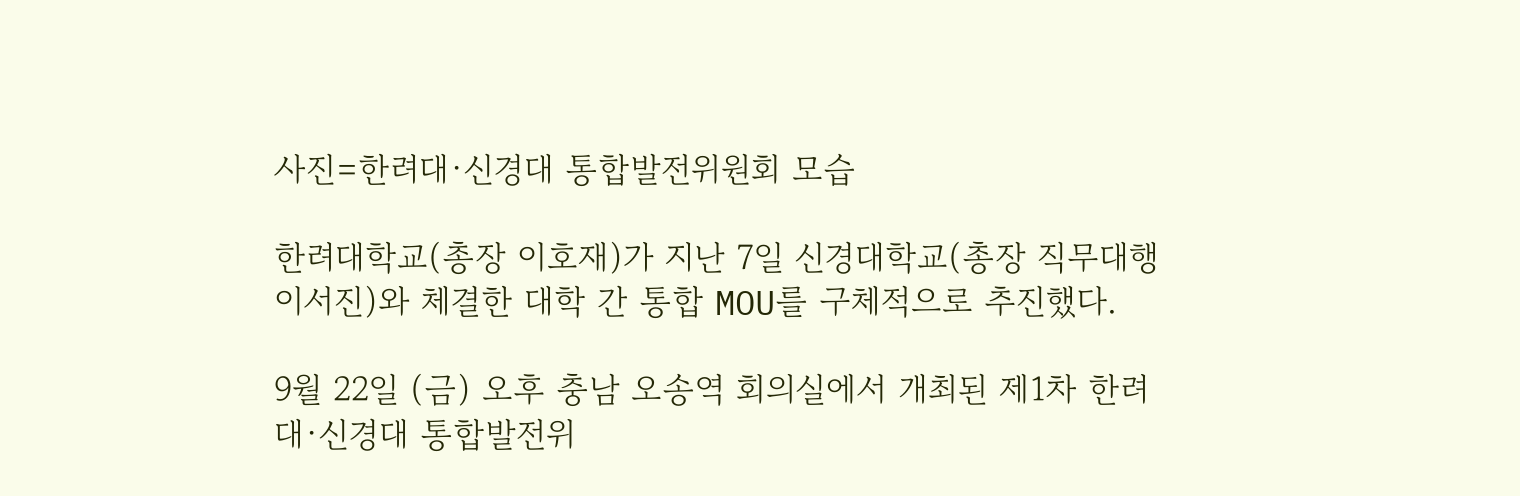사진=한려대·신경대 통합발전위원회 모습

한려대학교(총장 이호재)가 지난 7일 신경대학교(총장 직무대행 이서진)와 체결한 대학 간 통합 MOU를 구체적으로 추진했다.

9월 22일 (금) 오후 충남 오송역 회의실에서 개최된 제1차 한려대·신경대 통합발전위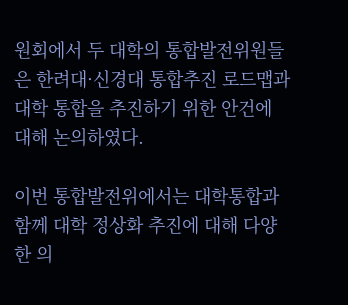원회에서 두 대학의 통합발전위원들은 한려대·신경대 통합추진 로드맵과 대학 통합을 추진하기 위한 안건에 대해 논의하였다.

이번 통합발전위에서는 대학통합과 함께 대학 정상화 추진에 대해 다양한 의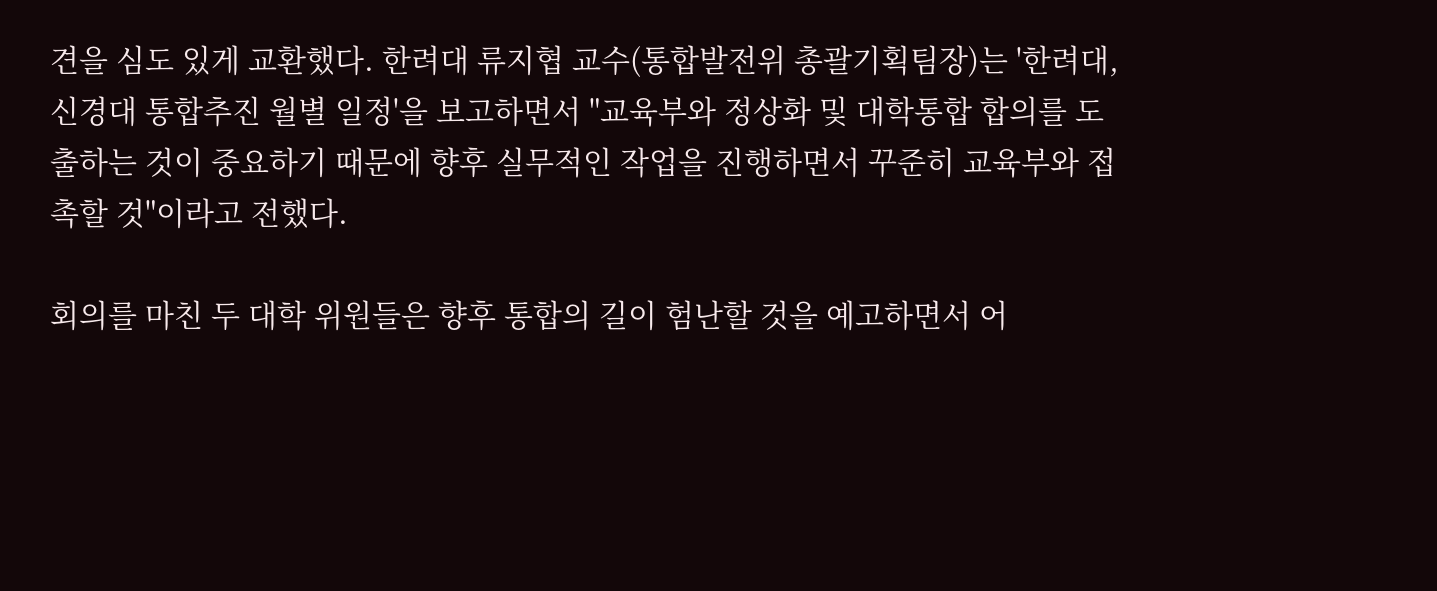견을 심도 있게 교환했다. 한려대 류지협 교수(통합발전위 총괄기획팀장)는 '한려대, 신경대 통합추진 월별 일정'을 보고하면서 "교육부와 정상화 및 대학통합 합의를 도출하는 것이 중요하기 때문에 향후 실무적인 작업을 진행하면서 꾸준히 교육부와 접촉할 것"이라고 전했다.

회의를 마친 두 대학 위원들은 향후 통합의 길이 험난할 것을 예고하면서 어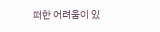떠한 어려움이 있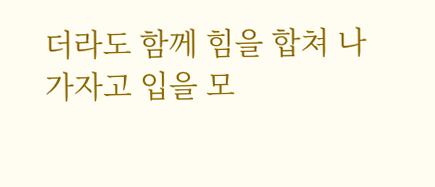더라도 함께 힘을 합쳐 나가자고 입을 모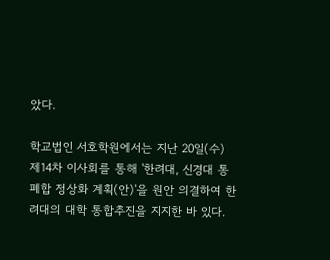았다.

학교법인 서호학원에서는 지난 20일(수) 제14차 이사회를 통해 '한려대, 신경대 통폐합 정상화 계획(안)'을 원안 의결하여 한려대의 대학 통합추진을 지지한 바 있다.